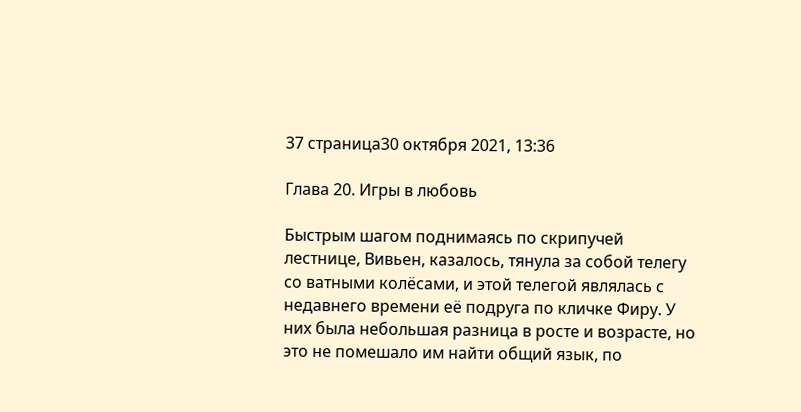37 страница30 октября 2021, 13:36

Глава 20. Игры в любовь

Быстрым шагом поднимаясь по скрипучей лестнице, Вивьен, казалось, тянула за собой телегу со ватными колëсами, и этой телегой являлась с недавнего времени еë подруга по кличке Фиру. У них была небольшая разница в росте и возрасте, но это не помешало им найти общий язык, по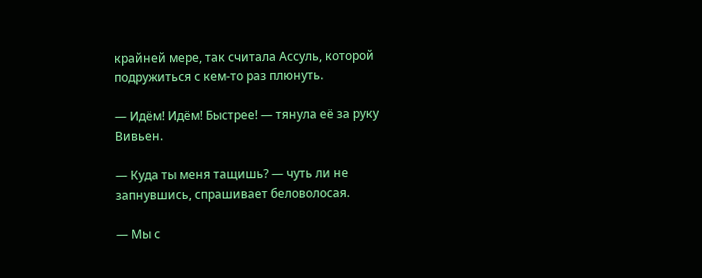крайней мере, так считала Ассуль, которой подружиться с кем-то раз плюнуть.

— Идëм! Идëм! Быстрее! — тянула еë за руку Вивьен.

— Куда ты меня тащишь? — чуть ли не запнувшись, спрашивает беловолосая.

— Мы с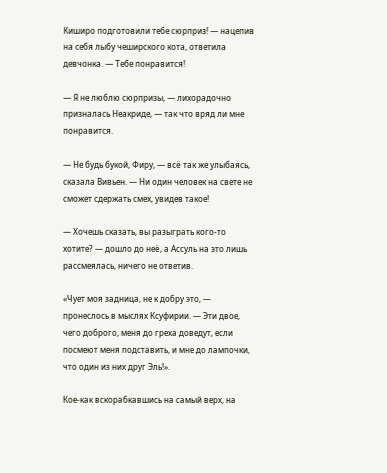Киширо подготовили тебе сюрприз! — нацепив на себя лыбу чеширского кота, ответила девчонка. — Тебе понравится!

— Я не люблю сюрпризы, — лихорадочно призналась Неакриде, — так что вряд ли мне понравится.

— Не будь букой, Фиру, — всë так же улыбаясь, сказала Вивьен. — Ни один человек на свете не сможет сдержать смех, увидев такое!

— Хочешь сказать, вы разыграть кого-то хотите? — дошло до неë, а Ассуль на это лишь рассмеялась, ничего не ответив.

«Чует моя задница, не к добру это, — пронеслось в мыслях Ксуфирии. — Эти двое, чего доброго, меня до греха доведут, если посмеют меня подставить, и мне до лампочки, что один из них друг Эль!».

Кое-как вскорабкавшись на самый верх, на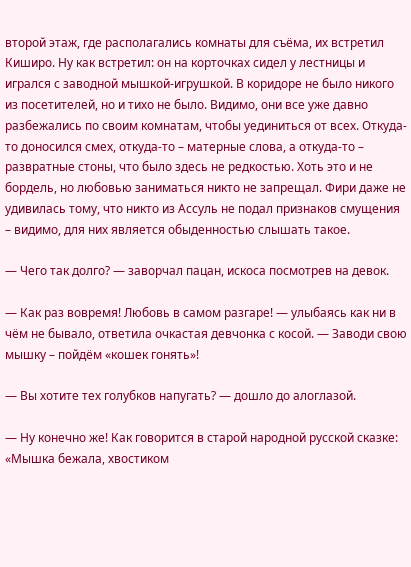второй этаж, где располагались комнаты для съëма, их встретил Киширо. Ну как встретил: он на корточках сидел у лестницы и игрался с заводной мышкой-игрушкой. В коридоре не было никого из посетителей, но и тихо не было. Видимо, они все уже давно разбежались по своим комнатам, чтобы уединиться от всех. Откуда-то доносился смех, откуда-то – матерные слова, а откуда-то – развратные стоны, что было здесь не редкостью. Хоть это и не бордель, но любовью заниматься никто не запрещал. Фири даже не удивилась тому, что никто из Ассуль не подал признаков смущения – видимо, для них является обыденностью слышать такое.

— Чего так долго? — заворчал пацан, искоса посмотрев на девок.

— Как раз вовремя! Любовь в самом разгаре! — улыбаясь как ни в чëм не бывало, ответила очкастая девчонка с косой. — Заводи свою мышку – пойдëм «кошек гонять»!

— Вы хотите тех голубков напугать? — дошло до алоглазой.

— Ну конечно же! Как говорится в старой народной русской сказке: «Мышка бежала, хвостиком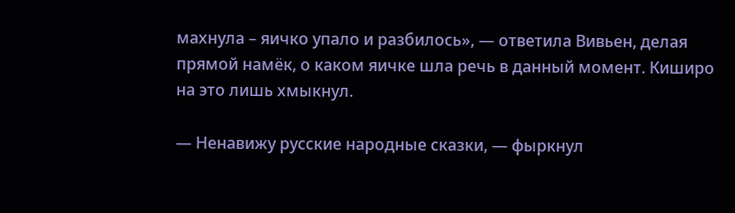махнула – яичко упало и разбилось», — ответила Вивьен, делая прямой намëк, о каком яичке шла речь в данный момент. Киширо на это лишь хмыкнул.

— Ненавижу русские народные сказки, — фыркнул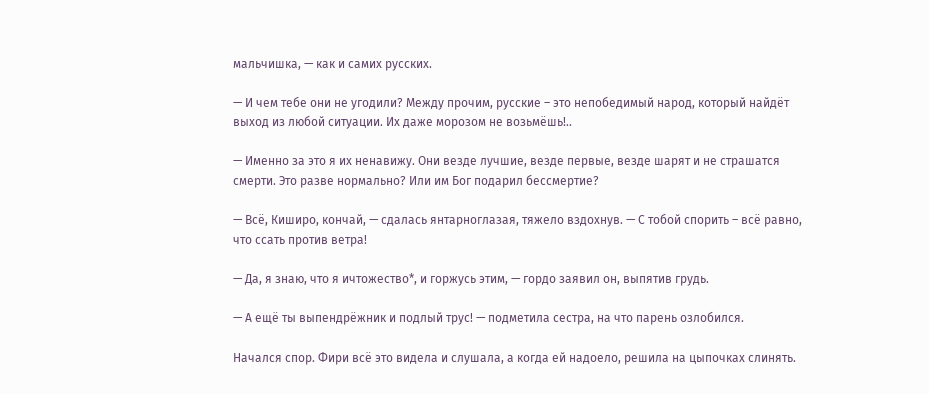мальчишка, — как и самих русских.

— И чем тебе они не угодили? Между прочим, русские – это непобедимый народ, который найдëт выход из любой ситуации. Их даже морозом не возьмëшь!..

— Именно за это я их ненавижу. Они везде лучшие, везде первые, везде шарят и не страшатся смерти. Это разве нормально? Или им Бог подарил бессмертие?

— Всë, Киширо, кончай, — сдалась янтарноглазая, тяжело вздохнув. — С тобой спорить – всë равно, что ссать против ветра!

— Да, я знаю, что я ичтожество*, и горжусь этим, — гордо заявил он, выпятив грудь.

— А ещë ты выпендрëжник и подлый трус! — подметила сестра, на что парень озлобился.

Начался спор. Фири всë это видела и слушала, а когда ей надоело, решила на цыпочках слинять.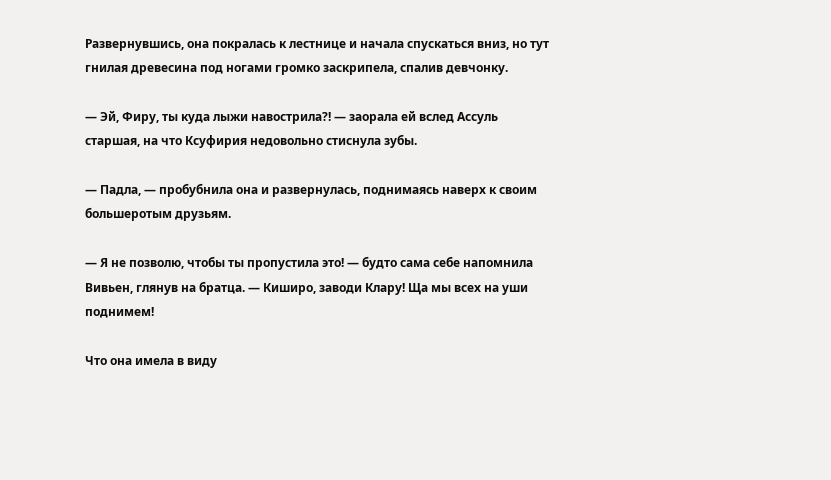Развернувшись, она покралась к лестнице и начала спускаться вниз, но тут гнилая древесина под ногами громко заскрипела, спалив девчонку.

— Эй, Фиру, ты куда лыжи навострила?! — заорала ей вслед Ассуль старшая, на что Ксуфирия недовольно стиснула зубы.

— Падла, — пробубнила она и развернулась, поднимаясь наверх к своим большеротым друзьям.

— Я не позволю, чтобы ты пропустила это! — будто сама себе напомнила Вивьен, глянув на братца. — Киширо, заводи Клару! Ща мы всех на уши поднимем!

Что она имела в виду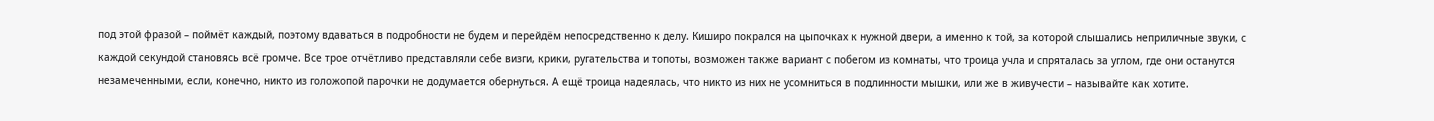под этой фразой – поймëт каждый, поэтому вдаваться в подробности не будем и перейдëм непосредственно к делу. Киширо покрался на цыпочках к нужной двери, а именно к той, за которой слышались неприличные звуки, с каждой секундой становясь всë громче. Все трое отчëтливо представляли себе визги, крики, ругательства и топоты, возможен также вариант с побегом из комнаты, что троица учла и спряталась за углом, где они останутся незамеченными, если, конечно, никто из голожопой парочки не додумается обернуться. А ещë троица надеялась, что никто из них не усомниться в подлинности мышки, или же в живучести – называйте как хотите.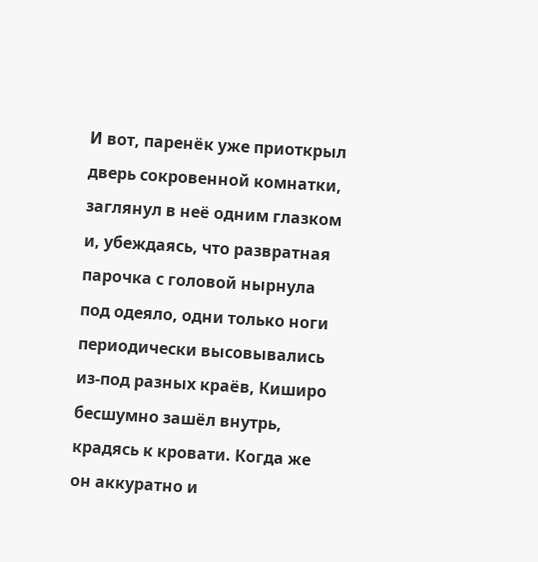И вот, паренëк уже приоткрыл дверь сокровенной комнатки, заглянул в неë одним глазком и, убеждаясь, что развратная парочка с головой нырнула под одеяло, одни только ноги периодически высовывались из-под разных краëв, Киширо бесшумно зашëл внутрь, крадясь к кровати. Когда же он аккуратно и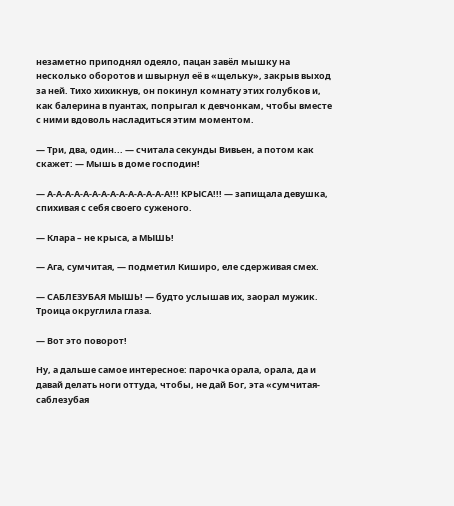незаметно приподнял одеяло, пацан завëл мышку на несколько оборотов и швырнул еë в «щельку», закрыв выход за ней. Тихо хихикнув, он покинул комнату этих голубков и, как балерина в пуантах, попрыгал к девчонкам, чтобы вместе с ними вдоволь насладиться этим моментом.

— Три, два, один... — считала секунды Вивьен, а потом как скажет: — Мышь в доме господин!

— А-А-А-А-А-А-А-А-А-А-А-А-А-А!!! КРЫСА!!! — запищала девушка, спихивая с себя своего суженого.

— Клара – не крыса, а МЫШЬ!

— Ага, сумчитая, — подметил Киширо, еле сдерживая смех.

— САБЛЕЗУБАЯ МЫШЬ! — будто услышав их, заорал мужик. Троица округлила глаза.

— Вот это поворот!

Ну, а дальше самое интересное: парочка орала, орала, да и давай делать ноги оттуда, чтобы, не дай Бог, эта «сумчитая-саблезубая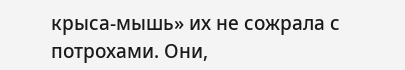крыса-мышь» их не сожрала с потрохами. Они,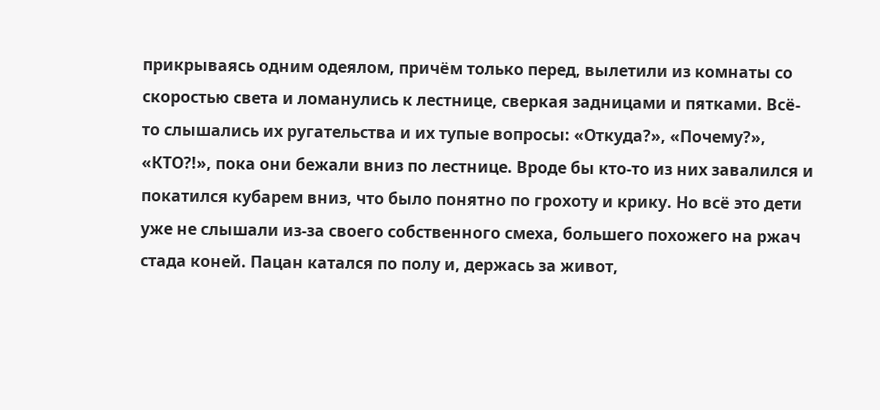прикрываясь одним одеялом, причëм только перед, вылетили из комнаты со скоростью света и ломанулись к лестнице, сверкая задницами и пятками. Всë-то слышались их ругательства и их тупые вопросы: «Откуда?», «Почему?», «КТО?!», пока они бежали вниз по лестнице. Вроде бы кто-то из них завалился и покатился кубарем вниз, что было понятно по грохоту и крику. Но всë это дети уже не слышали из-за своего собственного смеха, большего похожего на ржач стада коней. Пацан катался по полу и, держась за живот,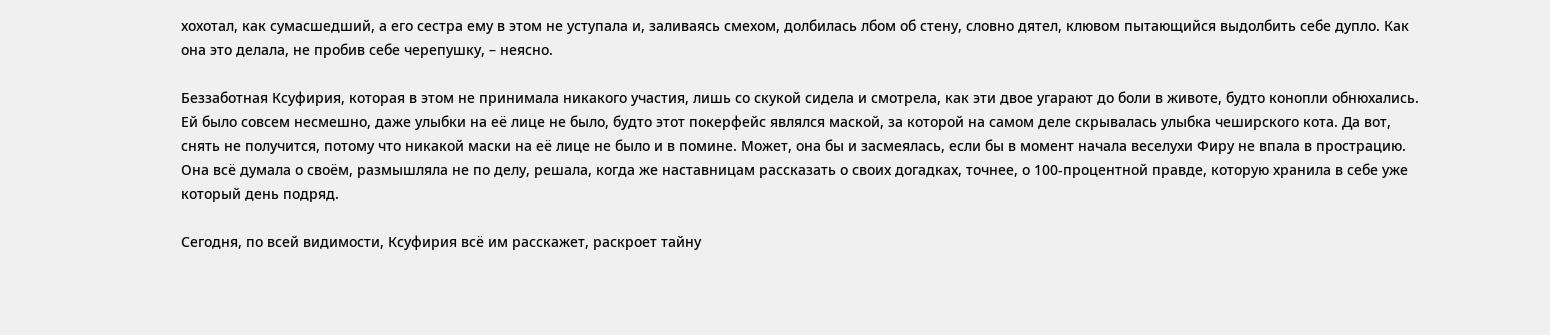хохотал, как сумасшедший, а его сестра ему в этом не уступала и, заливаясь смехом, долбилась лбом об стену, словно дятел, клювом пытающийся выдолбить себе дупло. Как она это делала, не пробив себе черепушку, – неясно.

Беззаботная Ксуфирия, которая в этом не принимала никакого участия, лишь со скукой сидела и смотрела, как эти двое угарают до боли в животе, будто конопли обнюхались. Ей было совсем несмешно, даже улыбки на еë лице не было, будто этот покерфейс являлся маской, за которой на самом деле скрывалась улыбка чеширского кота. Да вот, снять не получится, потому что никакой маски на еë лице не было и в помине. Может, она бы и засмеялась, если бы в момент начала веселухи Фиру не впала в прострацию. Она всë думала о своëм, размышляла не по делу, решала, когда же наставницам рассказать о своих догадках, точнее, о 100-процентной правде, которую хранила в себе уже который день подряд.

Сегодня, по всей видимости, Ксуфирия всë им расскажет, раскроет тайну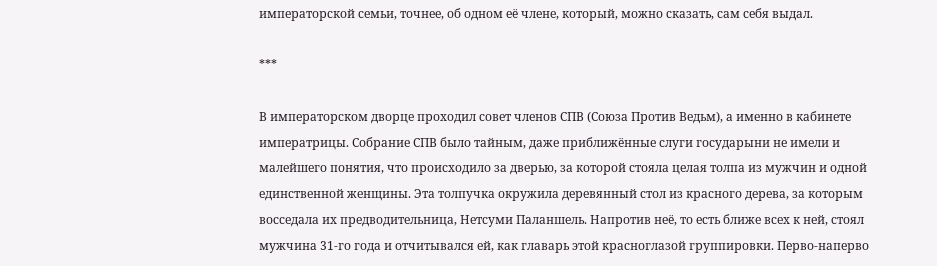императорской семьи, точнее, об одном еë члене, который, можно сказать, сам себя выдал.

***

В императорском дворце проходил совет членов СПВ (Союза Против Ведьм), а именно в кабинете императрицы. Собрание СПВ было тайным, даже приближëнные слуги государыни не имели и малейшего понятия, что происходило за дверью, за которой стояла целая толпа из мужчин и одной единственной женщины. Эта толпучка окружила деревянный стол из красного дерева, за которым восседала их предводительница, Нетсуми Паланшель. Напротив неë, то есть ближе всех к ней, стоял мужчина 31-го года и отчитывался ей, как главарь этой красноглазой группировки. Перво-наперво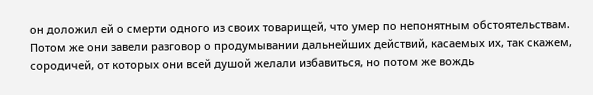он доложил ей о смерти одного из своих товарищей, что умер по непонятным обстоятельствам. Потом же они завели разговор о продумывании дальнейших действий, касаемых их, так скажем, сородичей, от которых они всей душой желали избавиться, но потом же вождь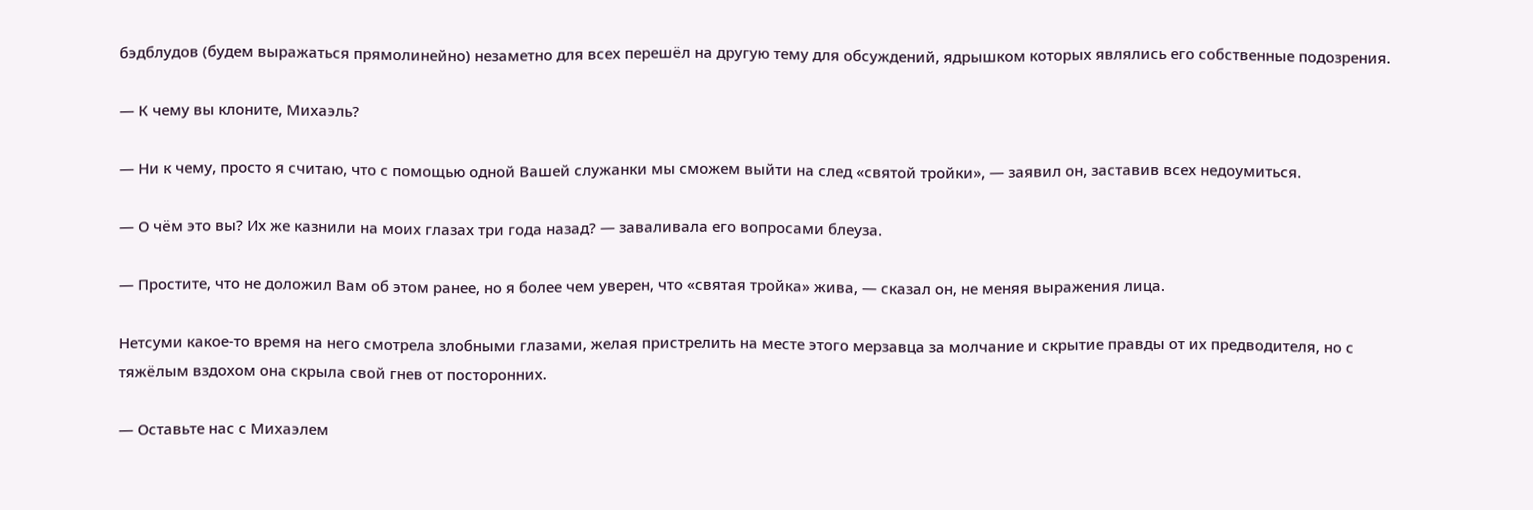бэдблудов (будем выражаться прямолинейно) незаметно для всех перешëл на другую тему для обсуждений, ядрышком которых являлись его собственные подозрения.

— К чему вы клоните, Михаэль?

— Ни к чему, просто я считаю, что с помощью одной Вашей служанки мы сможем выйти на след «святой тройки», — заявил он, заставив всех недоумиться.

— О чëм это вы? Их же казнили на моих глазах три года назад? — заваливала его вопросами блеуза.

— Простите, что не доложил Вам об этом ранее, но я более чем уверен, что «святая тройка» жива, — сказал он, не меняя выражения лица.

Нетсуми какое-то время на него смотрела злобными глазами, желая пристрелить на месте этого мерзавца за молчание и скрытие правды от их предводителя, но с тяжëлым вздохом она скрыла свой гнев от посторонних.

— Оставьте нас с Михаэлем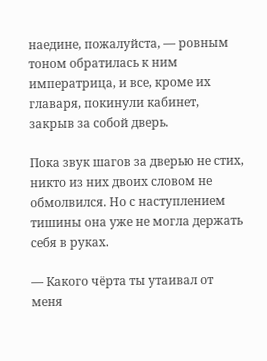наедине, пожалуйста, — ровным тоном обратилась к ним императрица, и все, кроме их главаря, покинули кабинет, закрыв за собой дверь.

Пока звук шагов за дверью не стих, никто из них двоих словом не обмолвился. Но с наступлением тишины она уже не могла держать себя в руках.

— Какого чëрта ты утаивал от меня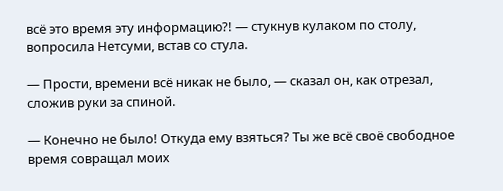всë это время эту информацию?! — стукнув кулаком по столу, вопросила Нетсуми, встав со стула.

— Прости, времени всë никак не было, — сказал он, как отрезал, сложив руки за спиной.

— Конечно не было! Откуда ему взяться? Ты же всë своë свободное время совращал моих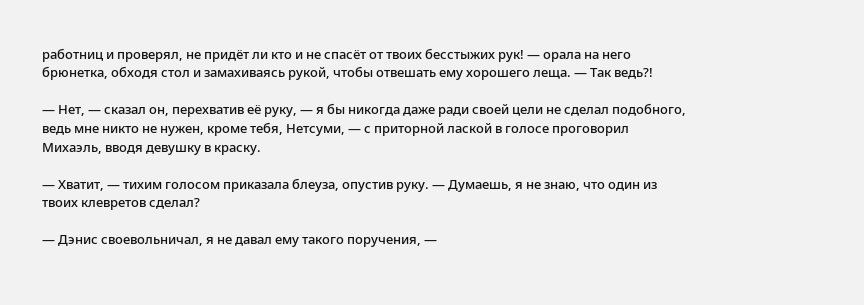работниц и проверял, не придëт ли кто и не спасëт от твоих бесстыжих рук! — орала на него брюнетка, обходя стол и замахиваясь рукой, чтобы отвешать ему хорошего леща. — Так ведь?!

— Нет, — сказал он, перехватив еë руку, — я бы никогда даже ради своей цели не сделал подобного, ведь мне никто не нужен, кроме тебя, Нетсуми, — с приторной лаской в голосе проговорил Михаэль, вводя девушку в краску.

— Хватит, — тихим голосом приказала блеуза, опустив руку. — Думаешь, я не знаю, что один из твоих клевретов сделал?

— Дэнис своевольничал, я не давал ему такого поручения, —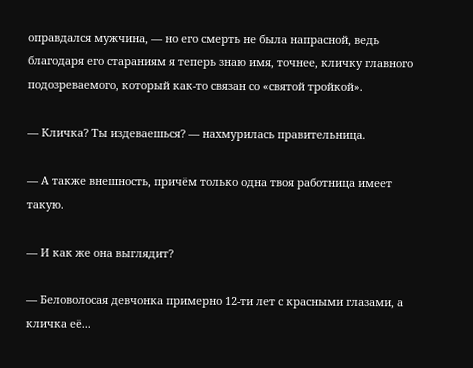оправдался мужчина, — но его смерть не была напрасной, ведь благодаря его стараниям я теперь знаю имя, точнее, кличку главного подозреваемого, который как-то связан со «святой тройкой».

— Кличка? Ты издеваешься? — нахмурилась правительница.

— А также внешность, причëм только одна твоя работница имеет такую.

— И как же она выглядит?

— Беловолосая девчонка примерно 12-ти лет с красными глазами, а кличка еë...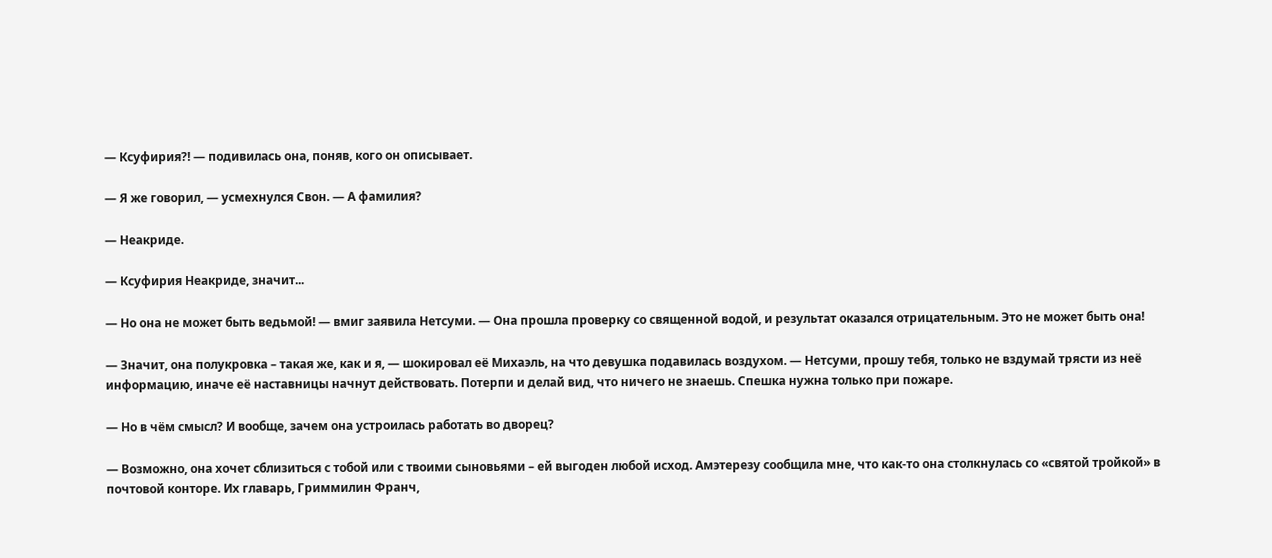— Ксуфирия?! — подивилась она, поняв, кого он описывает.

— Я же говорил, — усмехнулся Свон. — А фамилия?

— Неакриде.

— Ксуфирия Неакриде, значит...

— Но она не может быть ведьмой! — вмиг заявила Нетсуми. — Она прошла проверку со священной водой, и результат оказался отрицательным. Это не может быть она!

— Значит, она полукровка – такая же, как и я, — шокировал еë Михаэль, на что девушка подавилась воздухом. — Нетсуми, прошу тебя, только не вздумай трясти из неë информацию, иначе еë наставницы начнут действовать. Потерпи и делай вид, что ничего не знаешь. Спешка нужна только при пожаре.

— Но в чëм смысл? И вообще, зачем она устроилась работать во дворец?

— Возможно, она хочет сблизиться с тобой или с твоими сыновьями – ей выгоден любой исход. Амэтерезу сообщила мне, что как-то она столкнулась со «святой тройкой» в почтовой конторе. Их главарь, Гриммилин Франч,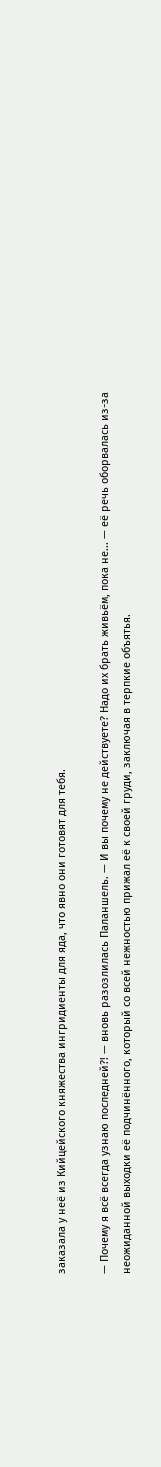заказала у неë из Кийцейского княжества ингридиенты для яда, что явно они готовят для тебя.

— Почему я всë всегда узнаю последней?! — вновь разозлилась Паланшель. — И вы почему не действуете? Надо их брать живьём, пока не... — еë речь оборвалась из-за неожиданной выходки еë подчинëнного, который со всей нежностью прижал еë к своей груди, заключая в терпкие объятья.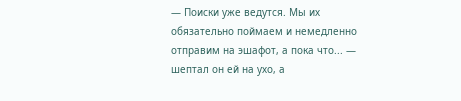— Поиски уже ведутся. Мы их обязательно поймаем и немедленно отправим на эшафот, а пока что... — шептал он ей на ухо, а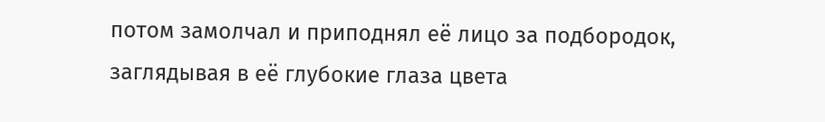потом замолчал и приподнял еë лицо за подбородок, заглядывая в еë глубокие глаза цвета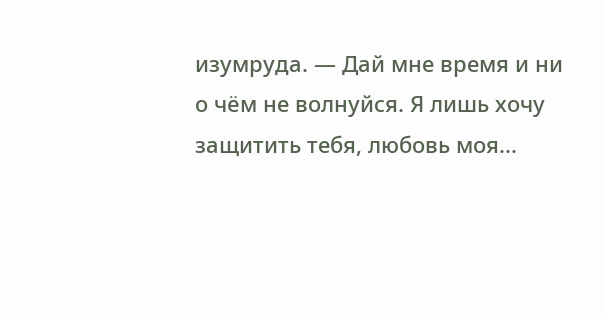изумруда. — Дай мне время и ни о чëм не волнуйся. Я лишь хочу защитить тебя, любовь моя...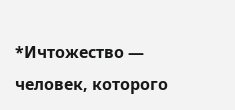*Ичтожество — человек, которого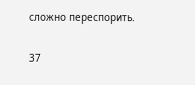сложно переспорить.

37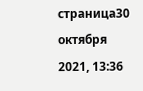страница30 октября 2021, 13:36